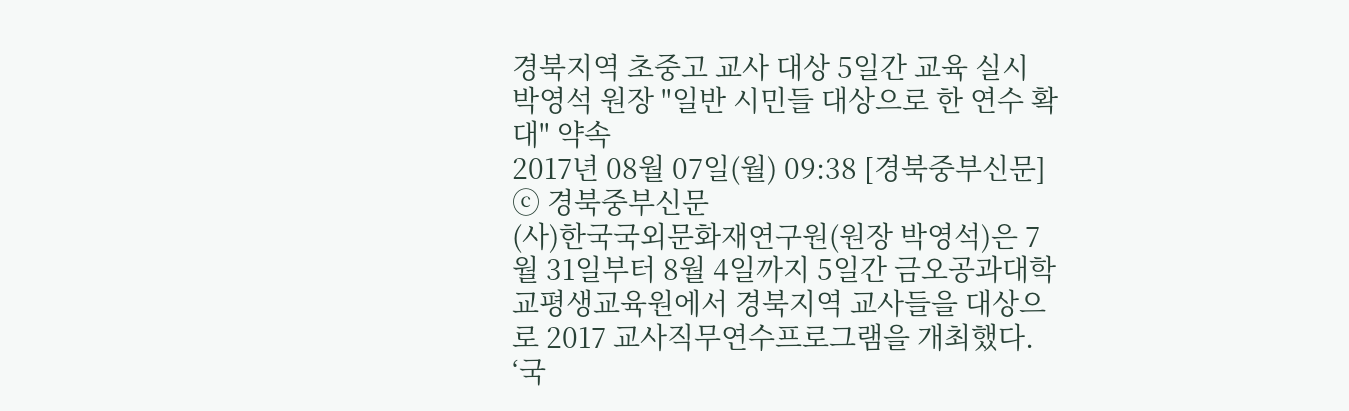경북지역 초중고 교사 대상 5일간 교육 실시
박영석 원장 "일반 시민들 대상으로 한 연수 확대" 약속
2017년 08월 07일(월) 09:38 [경북중부신문]
ⓒ 경북중부신문
(사)한국국외문화재연구원(원장 박영석)은 7월 31일부터 8월 4일까지 5일간 금오공과대학교평생교육원에서 경북지역 교사들을 대상으로 2017 교사직무연수프로그램을 개최했다.
‘국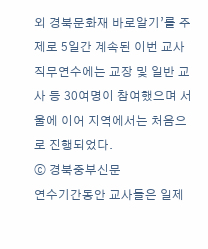외 경북문화재 바로알기’를 주제로 5일간 계속된 이번 교사직무연수에는 교장 및 일반 교사 등 30여명이 참여했으며 서울에 이어 지역에서는 처음으로 진행되었다.
ⓒ 경북중부신문
연수기간동안 교사들은 일제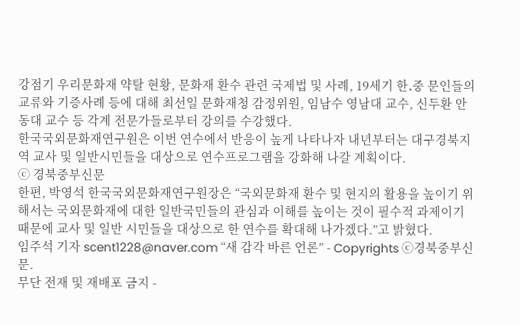강점기 우리문화재 약탈 현황, 문화재 환수 관련 국제법 및 사례, 19세기 한․중 문인들의 교류와 기증사례 등에 대해 최선일 문화재청 감정위원, 임남수 영남대 교수, 신두환 안동대 교수 등 각계 전문가들로부터 강의를 수강했다.
한국국외문화재연구원은 이번 연수에서 반응이 높게 나타나자 내년부터는 대구경북지역 교사 및 일반시민들을 대상으로 연수프로그램을 강화해 나갈 계획이다.
ⓒ 경북중부신문
한편, 박영석 한국국외문화재연구원장은 “국외문화재 환수 및 현지의 활용을 높이기 위해서는 국외문화재에 대한 일반국민들의 관심과 이해를 높이는 것이 필수적 과제이기 때문에 교사 및 일반 시민들을 대상으로 한 연수를 확대해 나가겠다.”고 밝혔다.
임주석 기자 scent1228@naver.com “새 감각 바른 언론” - Copyrights ⓒ경북중부신문.
무단 전재 및 재배포 금지 -